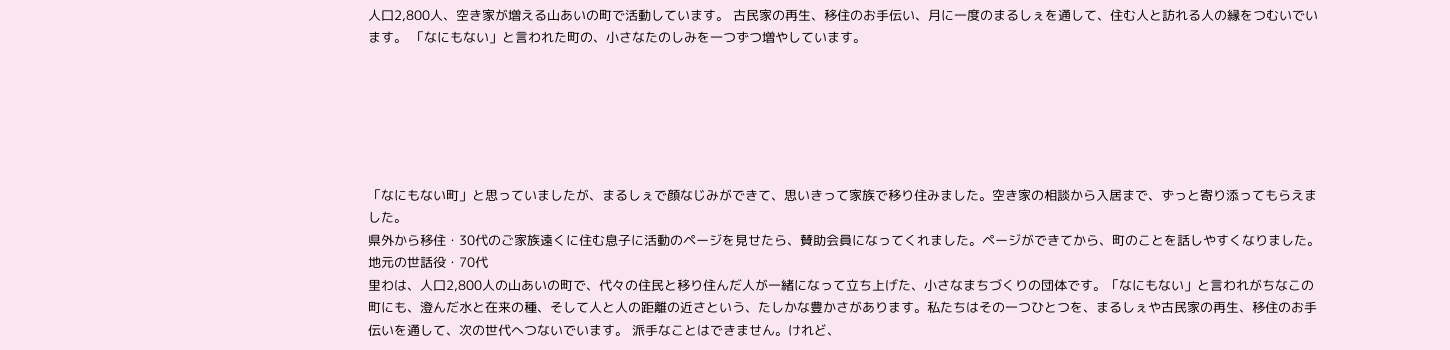人口2,800人、空き家が増える山あいの町で活動しています。 古民家の再生、移住のお手伝い、月に一度のまるしぇを通して、住む人と訪れる人の縁をつむいでいます。 「なにもない」と言われた町の、小さなたのしみを一つずつ増やしています。






「なにもない町」と思っていましたが、まるしぇで顔なじみができて、思いきって家族で移り住みました。空き家の相談から入居まで、ずっと寄り添ってもらえました。
県外から移住・30代のご家族遠くに住む息子に活動のページを見せたら、賛助会員になってくれました。ページができてから、町のことを話しやすくなりました。
地元の世話役・70代
里わは、人口2,800人の山あいの町で、代々の住民と移り住んだ人が一緒になって立ち上げた、小さなまちづくりの団体です。「なにもない」と言われがちなこの町にも、澄んだ水と在来の種、そして人と人の距離の近さという、たしかな豊かさがあります。私たちはその一つひとつを、まるしぇや古民家の再生、移住のお手伝いを通して、次の世代へつないでいます。 派手なことはできません。けれど、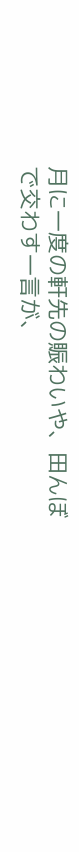月に一度の軒先の賑わいや、田んぼで交わす一言が、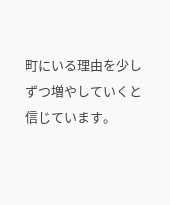町にいる理由を少しずつ増やしていくと信じています。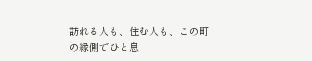訪れる人も、住む人も、この町の縁側でひと息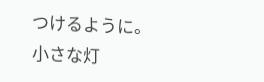つけるように。小さな灯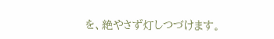を、絶やさず灯しつづけます。